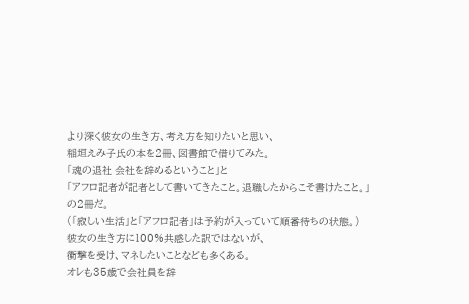より深く彼女の生き方、考え方を知りたいと思い、
稲垣えみ子氏の本を2冊、図書館で借りてみた。
「魂の退社 会社を辞めるということ」と
「アフロ記者が記者として書いてきたこと。退職したからこそ書けたこと。」
の2冊だ。
(「寂しい生活」と「アフロ記者」は予約が入っていて順番待ちの状態。)
彼女の生き方に100%共感した訳ではないが、
衝撃を受け、マネしたいことなども多くある。
オレも35歳で会社員を辞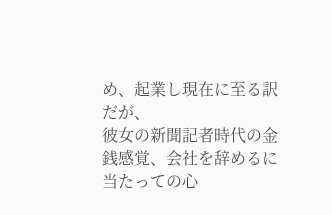め、起業し現在に至る訳だが、
彼女の新聞記者時代の金銭感覚、会社を辞めるに当たっての心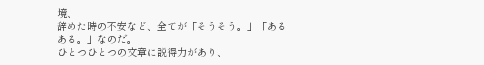境、
辞めた時の不安など、全てが「そうそう。」「あるある。」なのだ。
ひとつひとつの文章に説得力があり、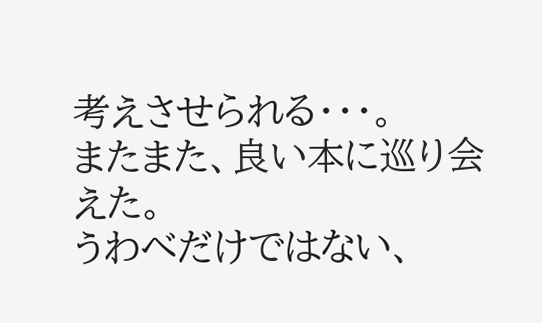考えさせられる・・・。
またまた、良い本に巡り会えた。
うわべだけではない、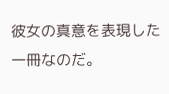彼女の真意を表現した一冊なのだ。